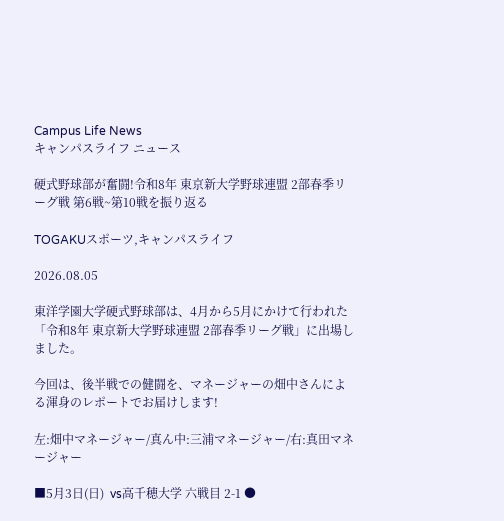Campus Life News
キャンパスライフ ニュース

硬式野球部が奮闘!令和8年 東京新大学野球連盟 2部春季リーグ戦 第6戦~第10戦を振り返る

TOGAKUスポーツ,キャンパスライフ

2026.08.05

東洋学園大学硬式野球部は、4月から5月にかけて行われた
「令和8年 東京新大学野球連盟 2部春季リーグ戦」に出場しました。

今回は、後半戦での健闘を、マネージャーの畑中さんによる渾身のレポートでお届けします!

左:畑中マネージャー/真ん中:三浦マネージャー/右:真田マネージャー

■5月3日(日)  vs高千穂大学 六戦目 2-1 ●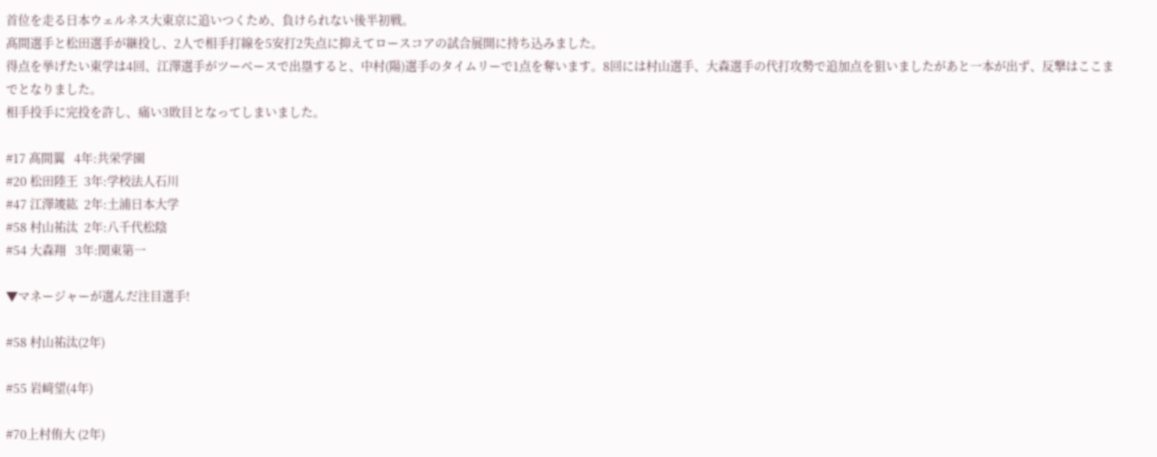首位を走る日本ウェルネス大東京に追いつくため、負けられない後半初戦。
髙間選手と松田選手が継投し、2人で相手打線を5安打2失点に抑えてロースコアの試合展開に持ち込みました。
得点を挙げたい東学は4回、江澤選手がツーベースで出塁すると、中村(陽)選手のタイムリーで1点を奪います。8回には村山選手、大森選手の代打攻勢で追加点を狙いましたがあと一本が出ず、反撃はここまでとなりました。
相手投手に完投を許し、痛い3敗目となってしまいました。

#17 髙間翼   4年:共栄学園
#20 松田陸王  3年:学校法人石川
#47 江澤竣紘  2年:土浦日本大学
#58 村山祐汰  2年:八千代松陰
#54 大森翔   3年:関東第一

▼マネージャーが選んだ注目選手!

#58 村山祐汰(2年)

#55 岩﨑望(4年)

#70上村侑大 (2年)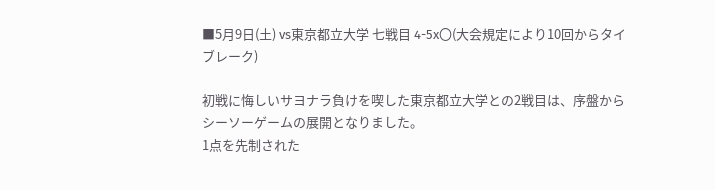■5月9日(土) vs東京都立大学 七戦目 4-5x〇(大会規定により10回からタイブレーク)

初戦に悔しいサヨナラ負けを喫した東京都立大学との2戦目は、序盤からシーソーゲームの展開となりました。
1点を先制された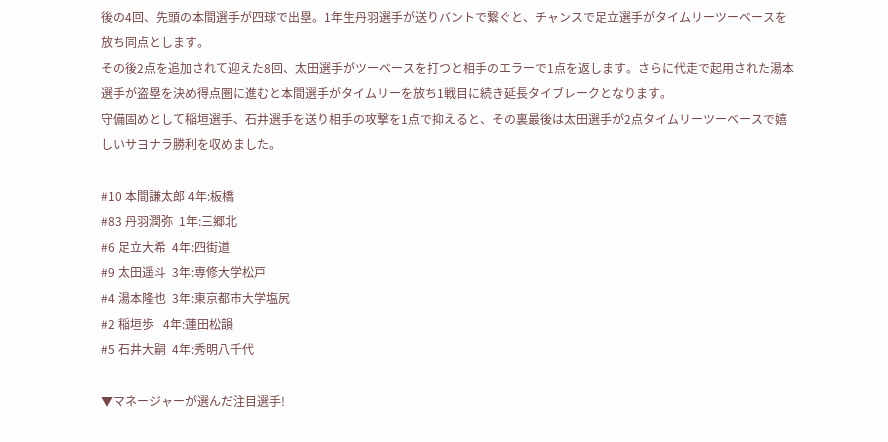後の4回、先頭の本間選手が四球で出塁。1年生丹羽選手が送りバントで繋ぐと、チャンスで足立選手がタイムリーツーベースを放ち同点とします。
その後2点を追加されて迎えた8回、太田選手がツーベースを打つと相手のエラーで1点を返します。さらに代走で起用された湯本選手が盗塁を決め得点圏に進むと本間選手がタイムリーを放ち1戦目に続き延長タイブレークとなります。
守備固めとして稲垣選手、石井選手を送り相手の攻撃を1点で抑えると、その裏最後は太田選手が2点タイムリーツーベースで嬉しいサヨナラ勝利を収めました。

#10 本間謙太郎 4年:板橋
#83 丹羽潤弥  1年:三郷北
#6 足立大希  4年:四街道
#9 太田遥斗  3年:専修大学松戸
#4 湯本隆也  3年:東京都市大学塩尻
#2 稲垣歩   4年:蓮田松韻
#5 石井大嗣  4年:秀明八千代

▼マネージャーが選んだ注目選手!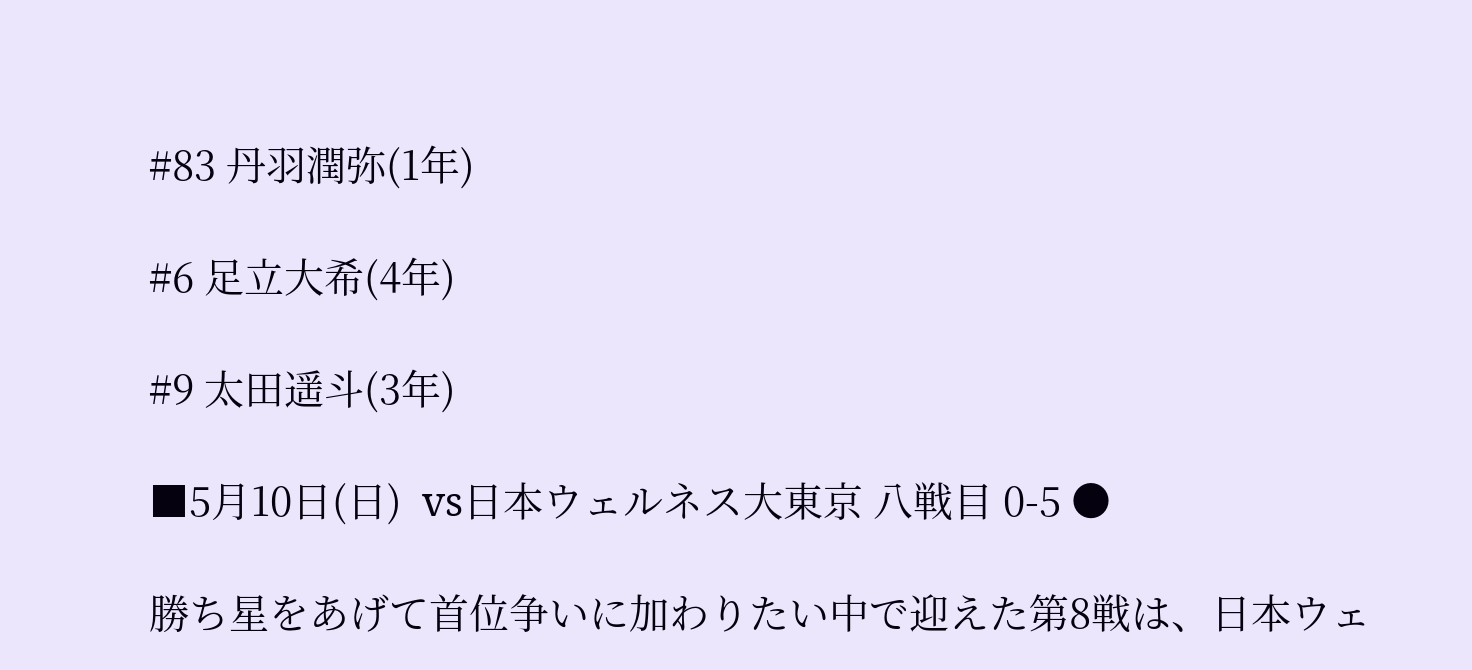#83 丹羽潤弥(1年)

#6 足立大希(4年)

#9 太田遥斗(3年)

■5月10日(日)  vs日本ウェルネス大東京 八戦目 0-5 ●

勝ち星をあげて首位争いに加わりたい中で迎えた第8戦は、日本ウェ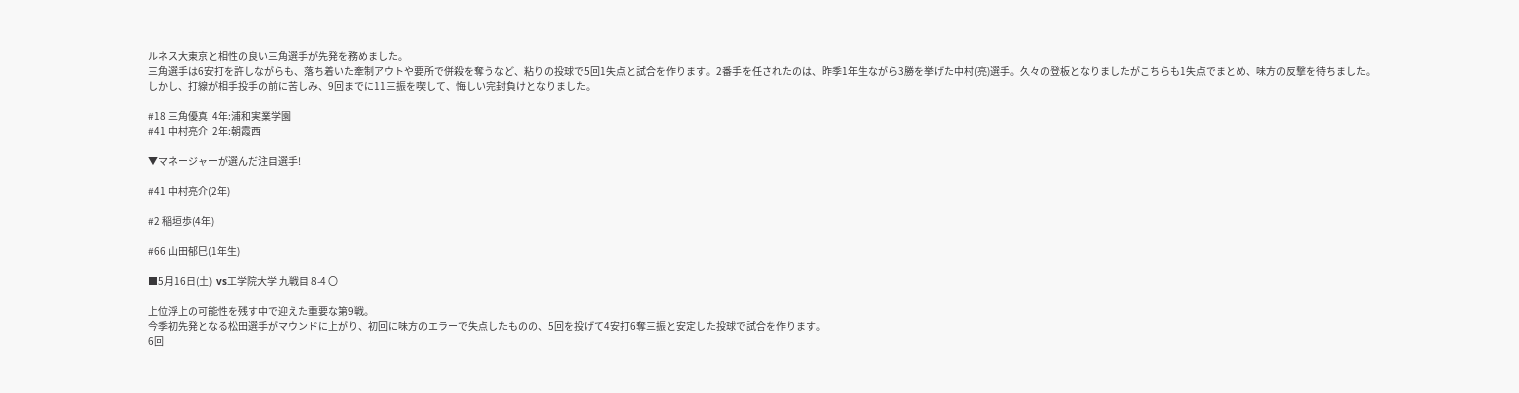ルネス大東京と相性の良い三角選手が先発を務めました。
三角選手は6安打を許しながらも、落ち着いた牽制アウトや要所で併殺を奪うなど、粘りの投球で5回1失点と試合を作ります。2番手を任されたのは、昨季1年生ながら3勝を挙げた中村(亮)選手。久々の登板となりましたがこちらも1失点でまとめ、味方の反撃を待ちました。
しかし、打線が相手投手の前に苦しみ、9回までに11三振を喫して、悔しい完封負けとなりました。

#18 三角優真  4年:浦和実業学園
#41 中村亮介  2年:朝霞西

▼マネージャーが選んだ注目選手!

#41 中村亮介(2年)

#2 稲垣歩(4年)

#66 山田郁巳(1年生)

■5月16日(土)  vs工学院大学 九戦目 8-4 〇

上位浮上の可能性を残す中で迎えた重要な第9戦。
今季初先発となる松田選手がマウンドに上がり、初回に味方のエラーで失点したものの、5回を投げて4安打6奪三振と安定した投球で試合を作ります。
6回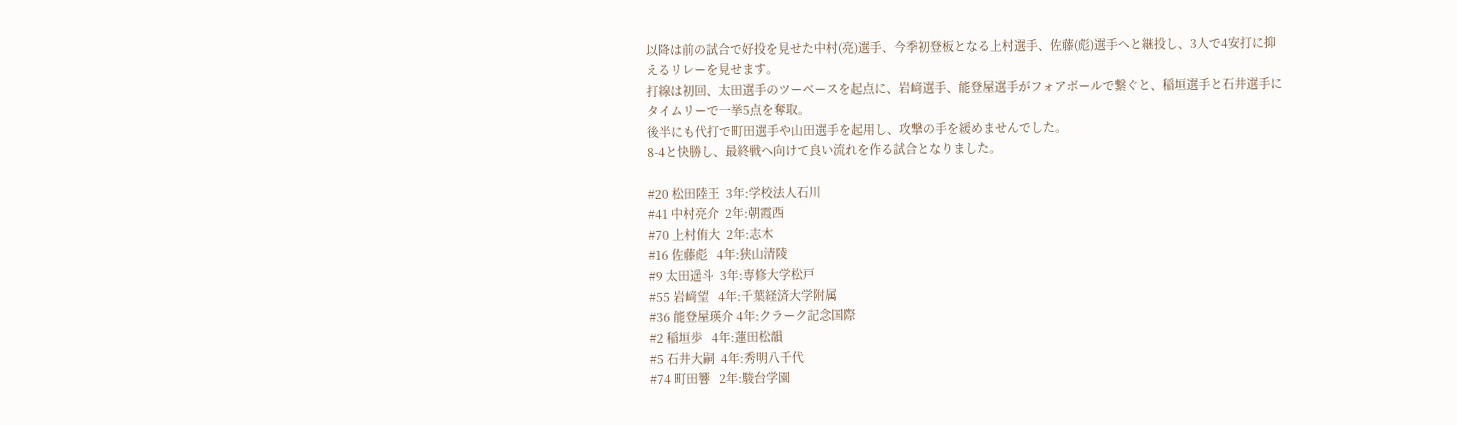以降は前の試合で好投を見せた中村(亮)選手、今季初登板となる上村選手、佐藤(彪)選手へと継投し、3人で4安打に抑えるリレーを見せます。
打線は初回、太田選手のツーベースを起点に、岩﨑選手、能登屋選手がフォアボールで繋ぐと、稲垣選手と石井選手にタイムリーで一挙5点を奪取。
後半にも代打で町田選手や山田選手を起用し、攻撃の手を緩めませんでした。
8-4と快勝し、最終戦へ向けて良い流れを作る試合となりました。

#20 松田陸王  3年:学校法人石川
#41 中村亮介  2年:朝霞西
#70 上村侑大  2年:志木
#16 佐藤彪   4年:狭山清陵
#9 太田遥斗  3年:専修大学松戸
#55 岩﨑望   4年:千葉経済大学附属
#36 能登屋瑛介 4年:クラーク記念国際
#2 稲垣歩   4年:蓮田松韻
#5 石井大嗣  4年:秀明八千代
#74 町田響   2年:駿台学園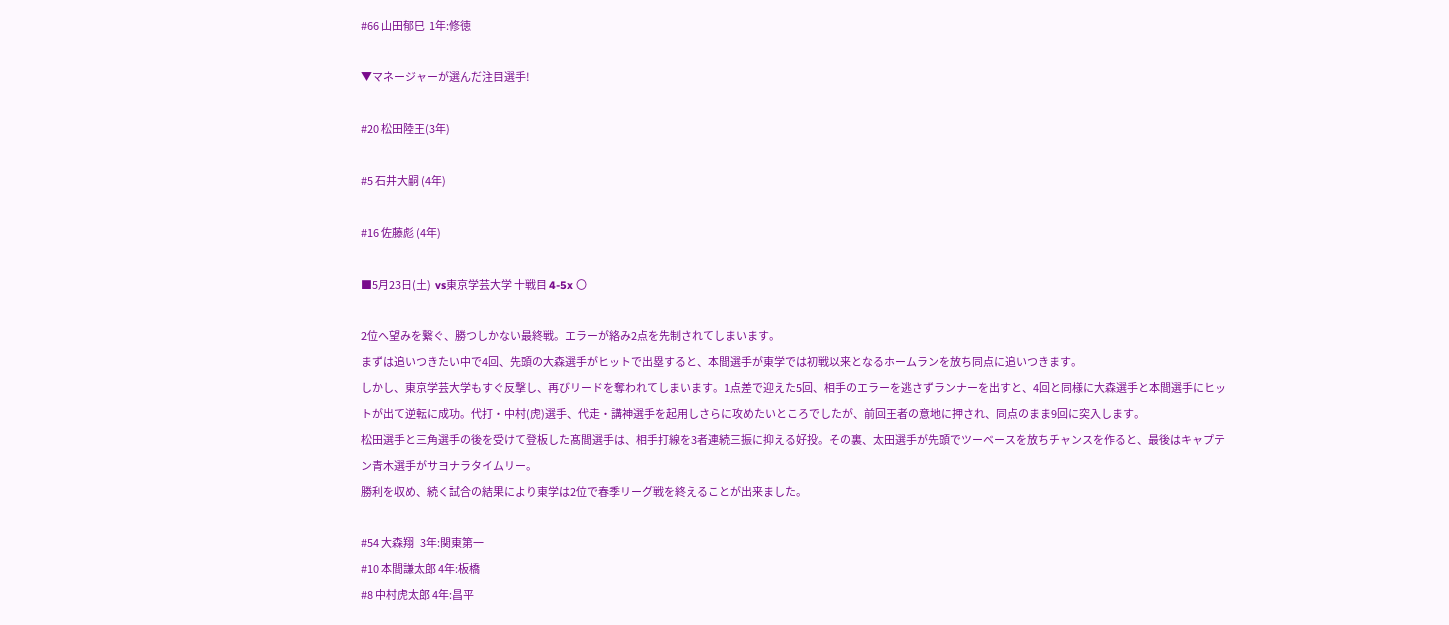#66 山田郁巳  1年:修徳

▼マネージャーが選んだ注目選手!

#20 松田陸王(3年)

#5 石井大嗣 (4年)

#16 佐藤彪 (4年)

■5月23日(土)  vs東京学芸大学 十戦目 4-5x 〇

2位へ望みを繋ぐ、勝つしかない最終戦。エラーが絡み2点を先制されてしまいます。
まずは追いつきたい中で4回、先頭の大森選手がヒットで出塁すると、本間選手が東学では初戦以来となるホームランを放ち同点に追いつきます。
しかし、東京学芸大学もすぐ反撃し、再びリードを奪われてしまいます。1点差で迎えた5回、相手のエラーを逃さずランナーを出すと、4回と同様に大森選手と本間選手にヒットが出て逆転に成功。代打・中村(虎)選手、代走・講神選手を起用しさらに攻めたいところでしたが、前回王者の意地に押され、同点のまま9回に突入します。
松田選手と三角選手の後を受けて登板した髙間選手は、相手打線を3者連続三振に抑える好投。その裏、太田選手が先頭でツーベースを放ちチャンスを作ると、最後はキャプテン青木選手がサヨナラタイムリー。
勝利を収め、続く試合の結果により東学は2位で春季リーグ戦を終えることが出来ました。

#54 大森翔   3年:関東第一
#10 本間謙太郎 4年:板橋
#8 中村虎太郎 4年:昌平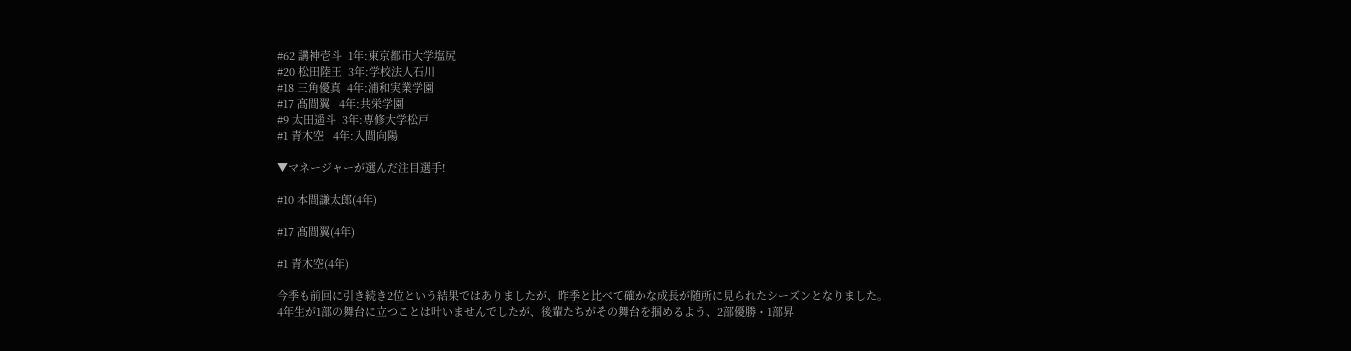#62 講神壱斗  1年:東京都市大学塩尻
#20 松田陸王  3年:学校法人石川
#18 三角優真  4年:浦和実業学園
#17 髙間翼   4年:共栄学園
#9 太田遥斗  3年:専修大学松戸
#1 青木空   4年:入間向陽

▼マネージャーが選んだ注目選手!

#10 本間謙太郎(4年)

#17 髙間翼(4年)

#1 青木空(4年)

今季も前回に引き続き2位という結果ではありましたが、昨季と比べて確かな成長が随所に見られたシーズンとなりました。
4年生が1部の舞台に立つことは叶いませんでしたが、後輩たちがその舞台を掴めるよう、2部優勝・1部昇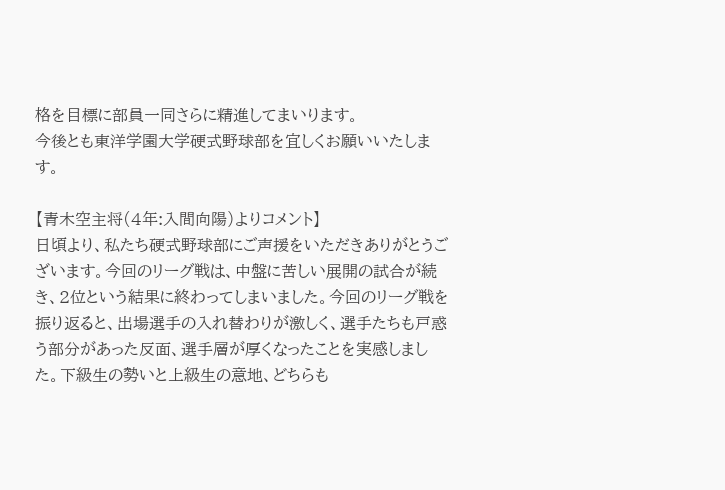格を目標に部員一同さらに精進してまいります。
今後とも東洋学園大学硬式野球部を宜しくお願いいたします。

【青木空主将(4年:入間向陽)よりコメント】
日頃より、私たち硬式野球部にご声援をいただきありがとうございます。今回のリーグ戦は、中盤に苦しい展開の試合が続き、2位という結果に終わってしまいました。今回のリーグ戦を振り返ると、出場選手の入れ替わりが激しく、選手たちも戸惑う部分があった反面、選手層が厚くなったことを実感しました。下級生の勢いと上級生の意地、どちらも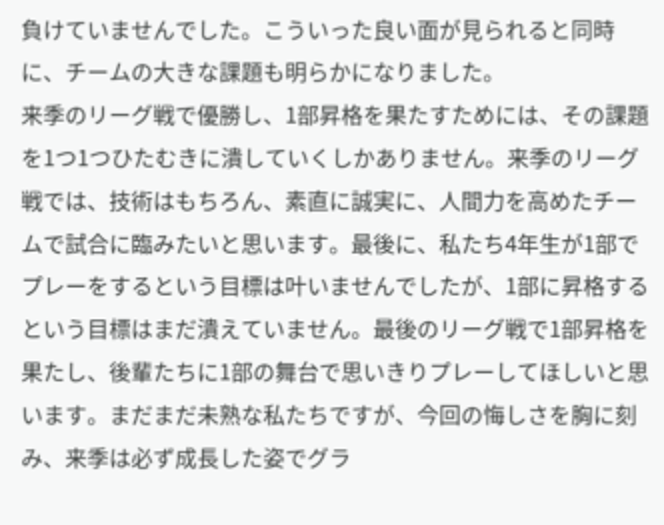負けていませんでした。こういった良い面が見られると同時に、チームの大きな課題も明らかになりました。
来季のリーグ戦で優勝し、1部昇格を果たすためには、その課題を1つ1つひたむきに潰していくしかありません。来季のリーグ戦では、技術はもちろん、素直に誠実に、人間力を高めたチームで試合に臨みたいと思います。最後に、私たち4年生が1部でプレーをするという目標は叶いませんでしたが、1部に昇格するという目標はまだ潰えていません。最後のリーグ戦で1部昇格を果たし、後輩たちに1部の舞台で思いきりプレーしてほしいと思います。まだまだ未熟な私たちですが、今回の悔しさを胸に刻み、来季は必ず成長した姿でグラ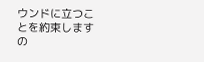ウンドに立つことを約束しますの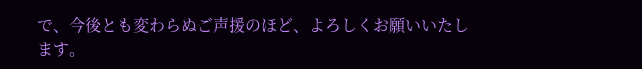で、今後とも変わらぬご声援のほど、よろしくお願いいたします。